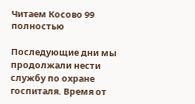Читаем Косово 99 полностью

Последующие дни мы продолжали нести службу по охране госпиталя. Время от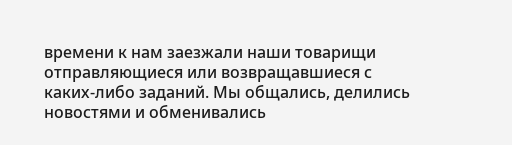времени к нам заезжали наши товарищи отправляющиеся или возвращавшиеся с каких-либо заданий. Мы общались, делились новостями и обменивались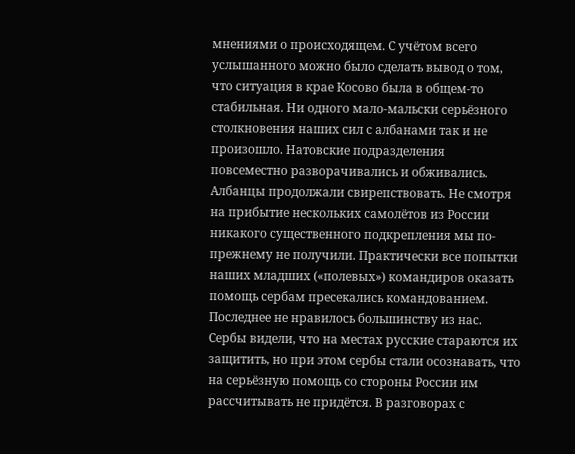мнениями о происходящем. С учётом всего услышанного можно было сделать вывод о том, что ситуация в крае Косово была в общем-то стабильная. Ни одного мало-мальски серьёзного столкновения наших сил с албанами так и не произошло. Натовские подразделения повсеместно разворачивались и обживались. Албанцы продолжали свирепствовать. Не смотря на прибытие нескольких самолётов из России никакого существенного подкрепления мы по-прежнему не получили. Практически все попытки наших младших («полевых») командиров оказать помощь сербам пресекались командованием. Последнее не нравилось большинству из нас. Сербы видели, что на местах русские стараются их защитить, но при этом сербы стали осознавать, что на серьёзную помощь со стороны России им рассчитывать не придётся. В разговорах с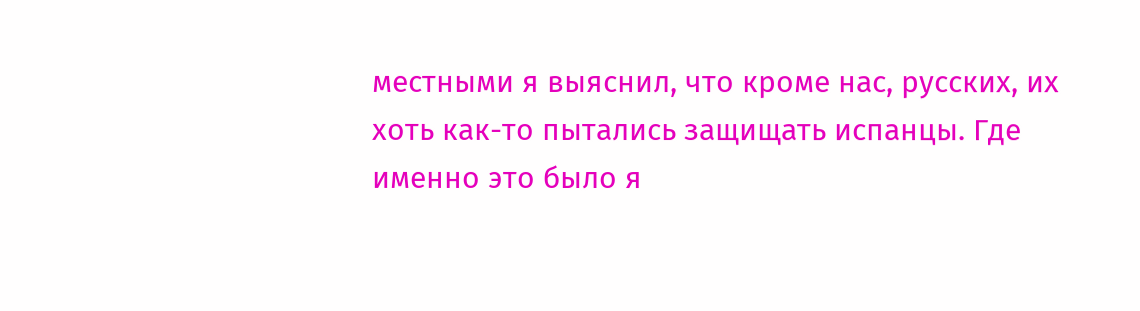местными я выяснил, что кроме нас, русских, их хоть как-то пытались защищать испанцы. Где именно это было я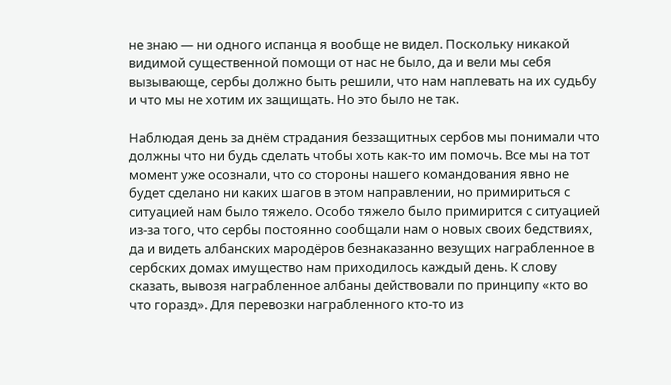не знаю — ни одного испанца я вообще не видел. Поскольку никакой видимой существенной помощи от нас не было, да и вели мы себя вызывающе, сербы должно быть решили, что нам наплевать на их судьбу и что мы не хотим их защищать. Но это было не так.

Наблюдая день за днём страдания беззащитных сербов мы понимали что должны что ни будь сделать чтобы хоть как-то им помочь. Все мы на тот момент уже осознали, что со стороны нашего командования явно не будет сделано ни каких шагов в этом направлении, но примириться с ситуацией нам было тяжело. Особо тяжело было примирится с ситуацией из-за того, что сербы постоянно сообщали нам о новых своих бедствиях, да и видеть албанских мародёров безнаказанно везущих награбленное в сербских домах имущество нам приходилось каждый день. К слову сказать, вывозя награбленное албаны действовали по принципу «кто во что горазд». Для перевозки награбленного кто-то из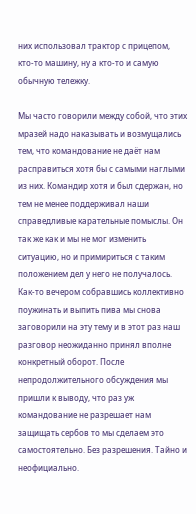них использовал трактор с прицепом, кто-то машину, ну а кто-то и самую обычную тележку.

Мы часто говорили между собой, что этих мразей надо наказывать и возмущались тем, что командование не даёт нам расправиться хотя бы с самыми наглыми из них. Командир хотя и был сдержан, но тем не менее поддерживал наши справедливые карательные помыслы. Он так же как и мы не мог изменить ситуацию, но и примириться с таким положением дел у него не получалось. Как-то вечером собравшись коллективно поужинать и выпить пива мы снова заговорили на эту тему и в этот раз наш разговор неожиданно принял вполне конкретный оборот. После непродолжительного обсуждения мы пришли к выводу, что раз уж командование не разрешает нам защищать сербов то мы сделаем это самостоятельно. Без разрешения. Тайно и неофициально.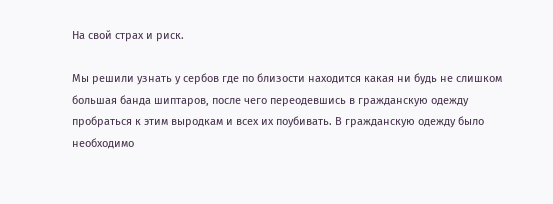На свой страх и риск.

Мы решили узнать у сербов где по близости находится какая ни будь не слишком большая банда шиптаров, после чего переодевшись в гражданскую одежду пробраться к этим выродкам и всех их поубивать. В гражданскую одежду было необходимо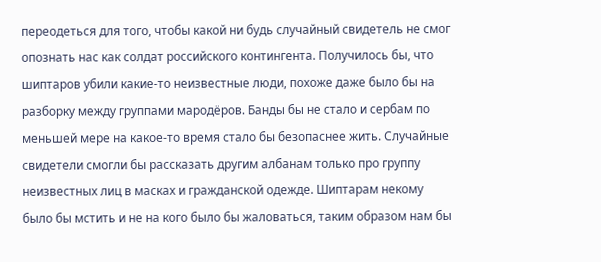переодеться для того, чтобы какой ни будь случайный свидетель не смог опознать нас как солдат российского контингента. Получилось бы, что шиптаров убили какие-то неизвестные люди, похоже даже было бы на разборку между группами мародёров. Банды бы не стало и сербам по меньшей мере на какое-то время стало бы безопаснее жить. Случайные свидетели смогли бы рассказать другим албанам только про группу неизвестных лиц в масках и гражданской одежде. Шиптарам некому было бы мстить и не на кого было бы жаловаться, таким образом нам бы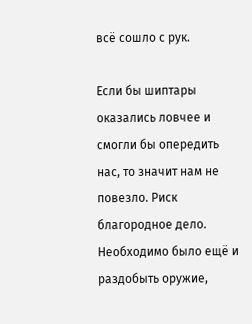всё сошло с рук.

Если бы шиптары оказались ловчее и смогли бы опередить нас, то значит нам не повезло. Риск благородное дело. Необходимо было ещё и раздобыть оружие,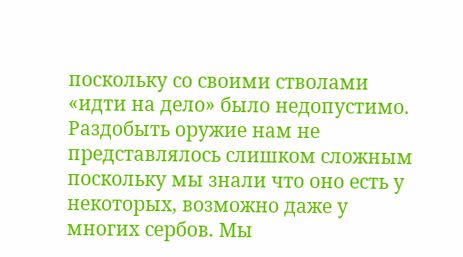поскольку со своими стволами «идти на дело» было недопустимо. Раздобыть оружие нам не представлялось слишком сложным поскольку мы знали что оно есть у некоторых, возможно даже у многих сербов. Мы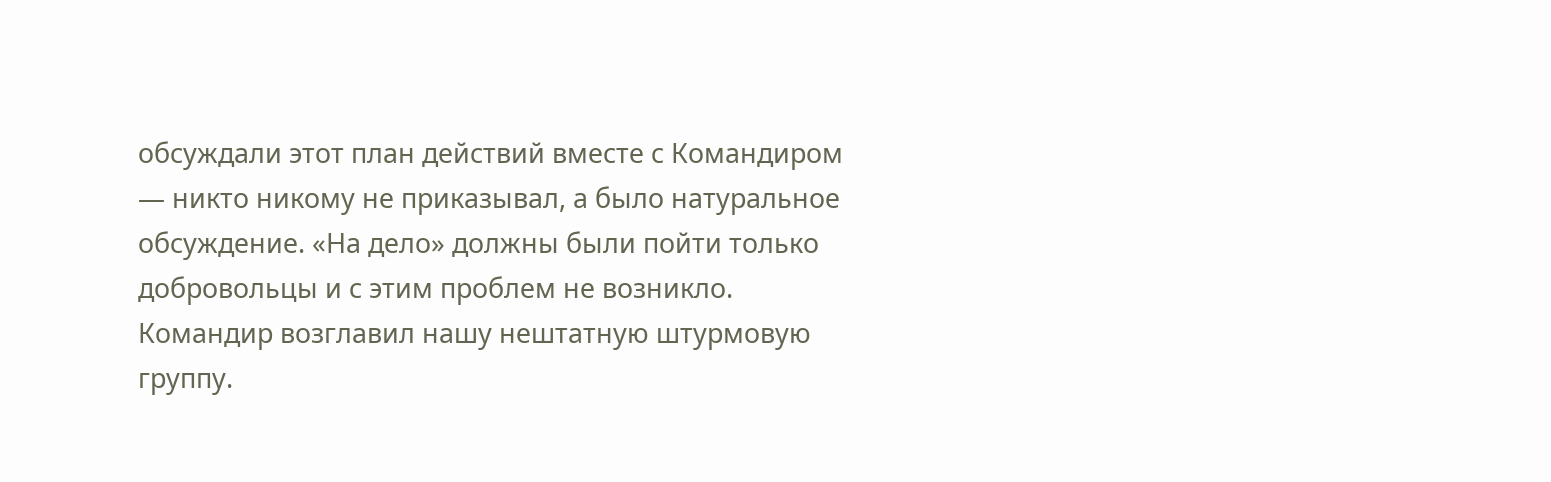обсуждали этот план действий вместе с Командиром — никто никому не приказывал, а было натуральное обсуждение. «На дело» должны были пойти только добровольцы и с этим проблем не возникло. Командир возглавил нашу нештатную штурмовую группу.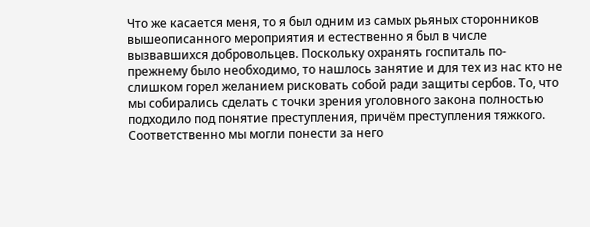Что же касается меня, то я был одним из самых рьяных сторонников вышеописанного мероприятия и естественно я был в числе вызвавшихся добровольцев. Поскольку охранять госпиталь по-прежнему было необходимо, то нашлось занятие и для тех из нас кто не слишком горел желанием рисковать собой ради защиты сербов. То, что мы собирались сделать с точки зрения уголовного закона полностью подходило под понятие преступления, причём преступления тяжкого. Соответственно мы могли понести за него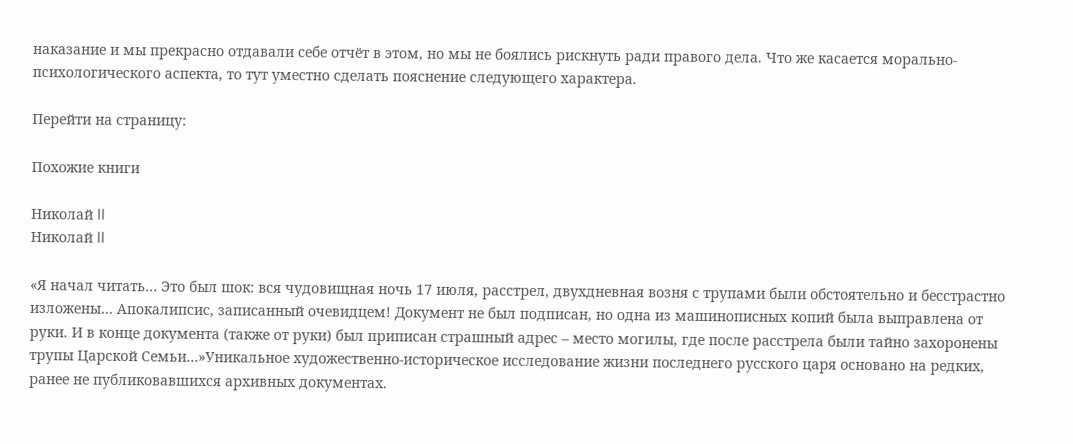наказание и мы прекрасно отдавали себе отчёт в этом, но мы не боялись рискнуть ради правого дела. Что же касается морально-психологического аспекта, то тут уместно сделать пояснение следующего характера.

Перейти на страницу:

Похожие книги

Николай II
Николай II

«Я начал читать… Это был шок: вся чудовищная ночь 17 июля, расстрел, двухдневная возня с трупами были обстоятельно и бесстрастно изложены… Апокалипсис, записанный очевидцем! Документ не был подписан, но одна из машинописных копий была выправлена от руки. И в конце документа (также от руки) был приписан страшный адрес – место могилы, где после расстрела были тайно захоронены трупы Царской Семьи…»Уникальное художественно-историческое исследование жизни последнего русского царя основано на редких, ранее не публиковавшихся архивных документах.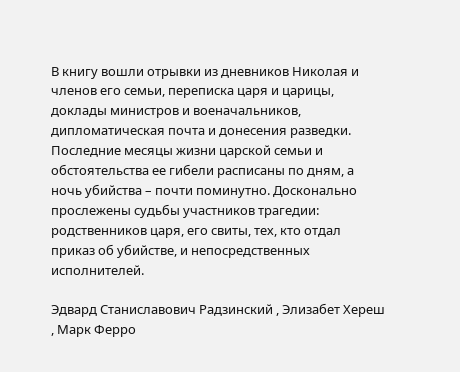В книгу вошли отрывки из дневников Николая и членов его семьи, переписка царя и царицы, доклады министров и военачальников, дипломатическая почта и донесения разведки. Последние месяцы жизни царской семьи и обстоятельства ее гибели расписаны по дням, а ночь убийства – почти поминутно. Досконально прослежены судьбы участников трагедии: родственников царя, его свиты, тех, кто отдал приказ об убийстве, и непосредственных исполнителей.

Эдвард Станиславович Радзинский , Элизабет Хереш , Марк Ферро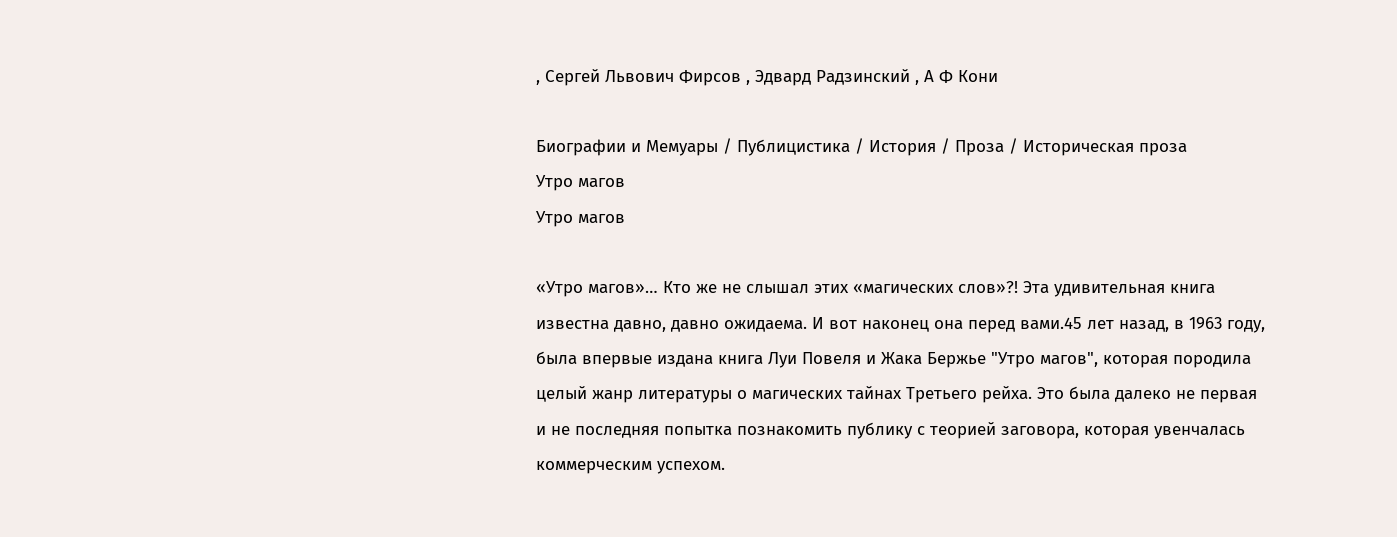, Сергей Львович Фирсов , Эдвард Радзинский , А Ф Кони

Биографии и Мемуары / Публицистика / История / Проза / Историческая проза
Утро магов
Утро магов

«Утро магов»… Кто же не слышал этих «магических слов»?! Эта удивительная книга известна давно, давно ожидаема. И вот наконец она перед вами.45 лет назад, в 1963 году, была впервые издана книга Луи Повеля и Жака Бержье "Утро магов", которая породила целый жанр литературы о магических тайнах Третьего рейха. Это была далеко не первая и не последняя попытка познакомить публику с теорией заговора, которая увенчалась коммерческим успехом.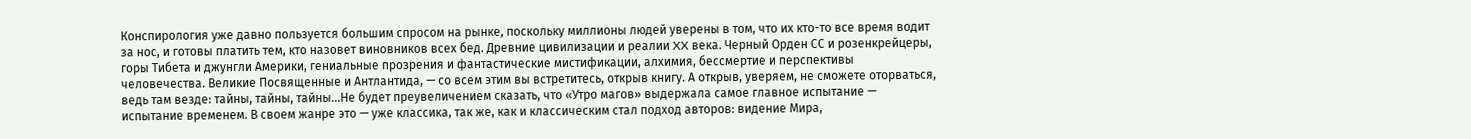Конспирология уже давно пользуется большим спросом на рынке, поскольку миллионы людей уверены в том, что их кто-то все время водит за нос, и готовы платить тем, кто назовет виновников всех бед. Древние цивилизации и реалии XX века. Черный Орден СС и розенкрейцеры, горы Тибета и джунгли Америки, гениальные прозрения и фантастические мистификации, алхимия, бессмертие и перспективы человечества. Великие Посвященные и Антлантида, — со всем этим вы встретитесь, открыв книгу. А открыв, уверяем, не сможете оторваться, ведь там везде: тайны, тайны, тайны…Не будет преувеличением сказать, что «Утро магов» выдержала самое главное испытание — испытание временем. В своем жанре это — уже классика, так же, как и классическим стал подход авторов: видение Мира,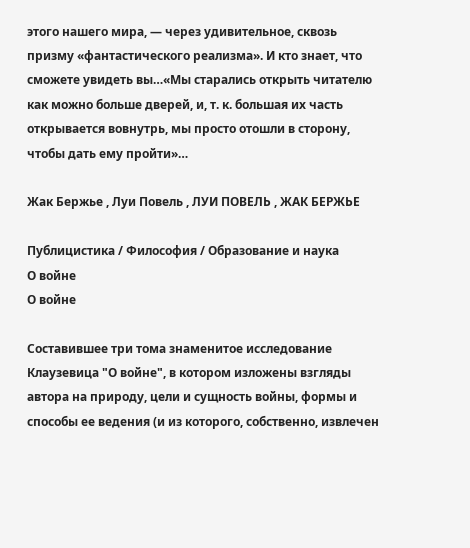этого нашего мира, — через удивительное, сквозь призму «фантастического реализма». И кто знает, что сможете увидеть вы…«Мы старались открыть читателю как можно больше дверей, и, т. к. большая их часть открывается вовнутрь, мы просто отошли в сторону, чтобы дать ему пройти»…

Жак Бержье , Луи Повель , ЛУИ ПОВЕЛЬ , ЖАК БЕРЖЬЕ

Публицистика / Философия / Образование и наука
О войне
О войне

Составившее три тома знаменитое исследование Клаузевица "О войне", в котором изложены взгляды автора на природу, цели и сущность войны, формы и способы ее ведения (и из которого, собственно, извлечен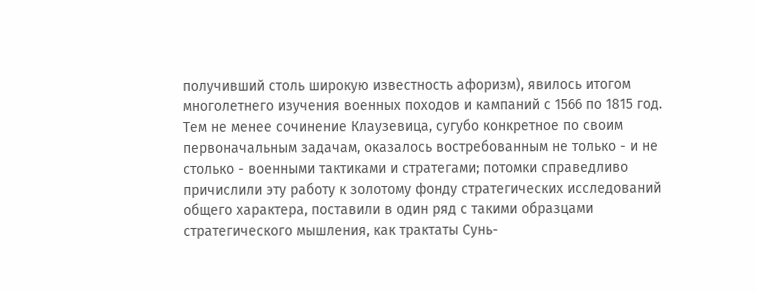получивший столь широкую известность афоризм), явилось итогом многолетнего изучения военных походов и кампаний с 1566 по 1815 год. Тем не менее сочинение Клаузевица, сугубо конкретное по своим первоначальным задачам, оказалось востребованным не только - и не столько - военными тактиками и стратегами; потомки справедливо причислили эту работу к золотому фонду стратегических исследований общего характера, поставили в один ряд с такими образцами стратегического мышления, как трактаты Сунь-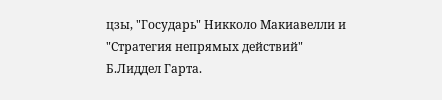цзы, "Государь" Никколо Макиавелли и "Стратегия непрямых действий" Б.Лиддел Гарта.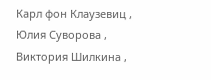Карл фон Клаузевиц , Юлия Суворова , Виктория Шилкина ,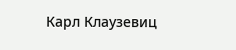Карл Клаузевиц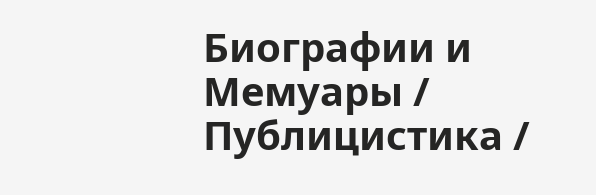Биографии и Мемуары / Публицистика /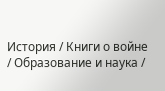История / Книги о войне / Образование и наука /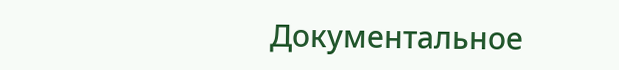Документальное